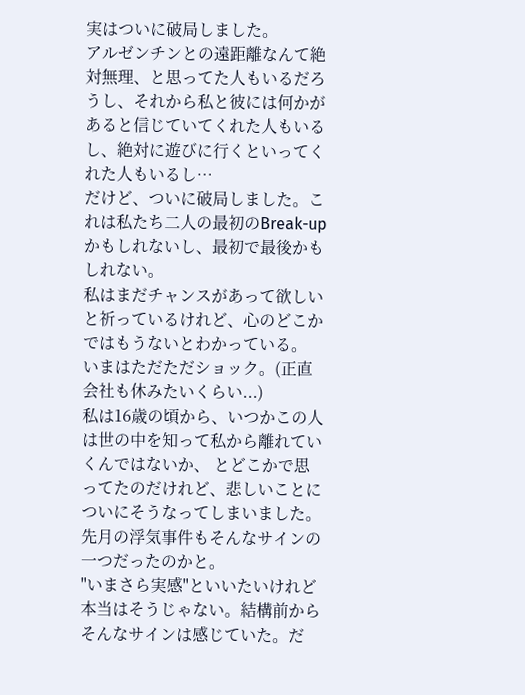実はついに破局しました。
アルゼンチンとの遠距離なんて絶対無理、と思ってた人もいるだろうし、それから私と彼には何かがあると信じていてくれた人もいるし、絶対に遊びに行くといってくれた人もいるし…
だけど、ついに破局しました。これは私たち二人の最初のBreak-upかもしれないし、最初で最後かもしれない。
私はまだチャンスがあって欲しいと祈っているけれど、心のどこかではもうないとわかっている。
いまはただただショック。(正直会社も休みたいくらい...)
私は16歳の頃から、いつかこの人は世の中を知って私から離れていくんではないか、 とどこかで思ってたのだけれど、悲しいことについにそうなってしまいました。
先月の浮気事件もそんなサインの一つだったのかと。
"いまさら実感"といいたいけれど本当はそうじゃない。結構前からそんなサインは感じていた。だ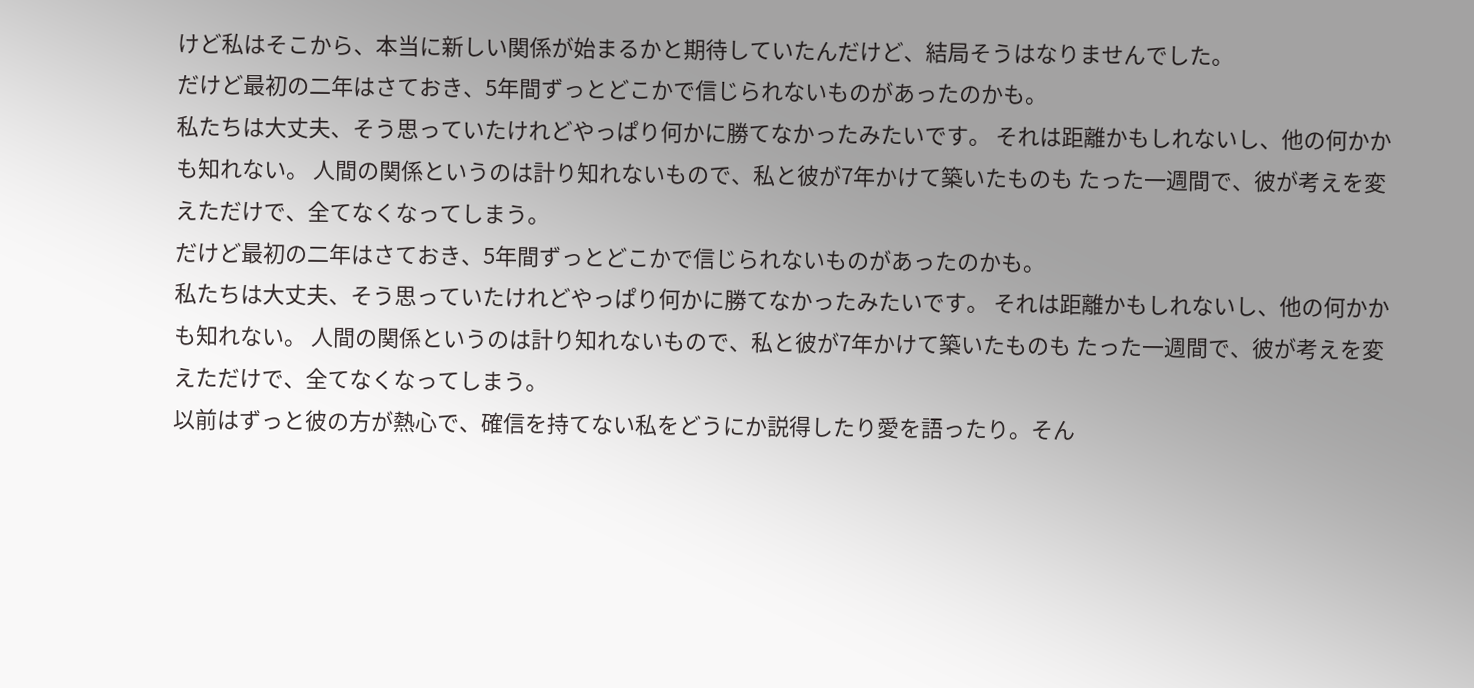けど私はそこから、本当に新しい関係が始まるかと期待していたんだけど、結局そうはなりませんでした。
だけど最初の二年はさておき、5年間ずっとどこかで信じられないものがあったのかも。
私たちは大丈夫、そう思っていたけれどやっぱり何かに勝てなかったみたいです。 それは距離かもしれないし、他の何かかも知れない。 人間の関係というのは計り知れないもので、私と彼が7年かけて築いたものも たった一週間で、彼が考えを変えただけで、全てなくなってしまう。
だけど最初の二年はさておき、5年間ずっとどこかで信じられないものがあったのかも。
私たちは大丈夫、そう思っていたけれどやっぱり何かに勝てなかったみたいです。 それは距離かもしれないし、他の何かかも知れない。 人間の関係というのは計り知れないもので、私と彼が7年かけて築いたものも たった一週間で、彼が考えを変えただけで、全てなくなってしまう。
以前はずっと彼の方が熱心で、確信を持てない私をどうにか説得したり愛を語ったり。そん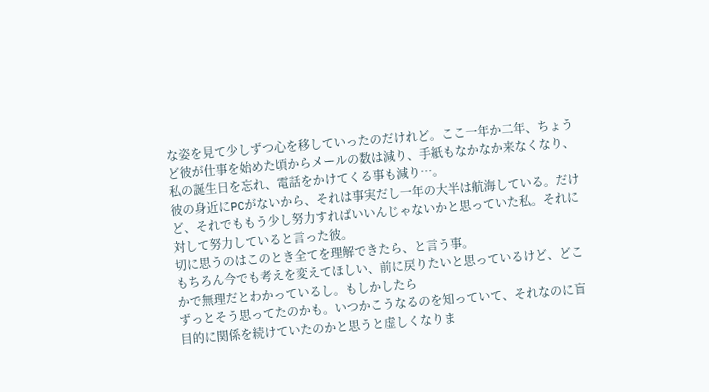な姿を見て少しずつ心を移していったのだけれど。ここ一年か二年、ちょうど彼が仕事を始めた頃からメールの数は減り、手紙もなかなか来なくなり、私の誕生日を忘れ、電話をかけてくる事も減り…。
彼の身近にPCがないから、それは事実だし一年の大半は航海している。だけど、それでももう少し努力すればいいんじゃないかと思っていた私。それに対して努力していると言った彼。
切に思うのはこのとき全てを理解できたら、と言う事。
もちろん今でも考えを変えてほしい、前に戻りたいと思っているけど、どこかで無理だとわかっているし。もしかしたら
ずっとそう思ってたのかも。いつかこうなるのを知っていて、それなのに盲目的に関係を続けていたのかと思うと虚しくなりま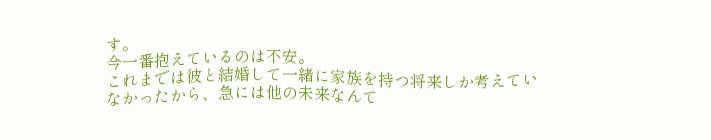す。
今一番抱えているのは不安。
これまでは彼と結婚して一緒に家族を持つ将来しか考えていなかったから、急には他の未来なんて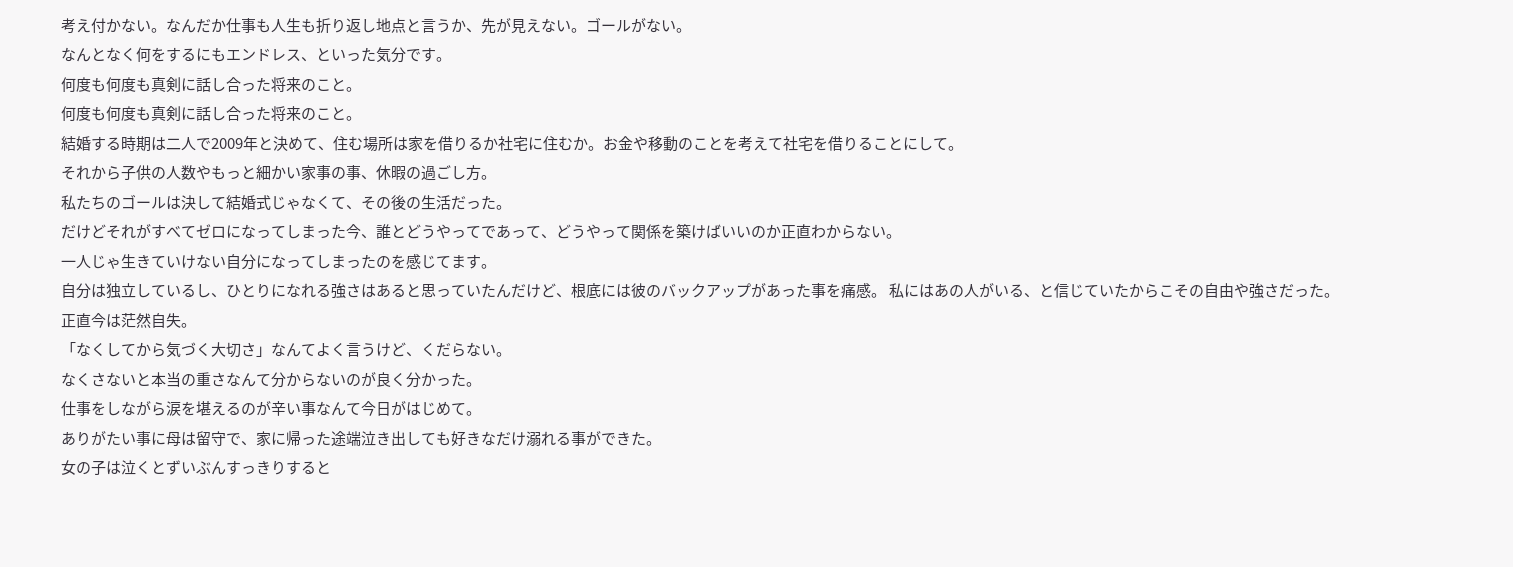考え付かない。なんだか仕事も人生も折り返し地点と言うか、先が見えない。ゴールがない。
なんとなく何をするにもエンドレス、といった気分です。
何度も何度も真剣に話し合った将来のこと。
何度も何度も真剣に話し合った将来のこと。
結婚する時期は二人で2009年と決めて、住む場所は家を借りるか社宅に住むか。お金や移動のことを考えて社宅を借りることにして。
それから子供の人数やもっと細かい家事の事、休暇の過ごし方。
私たちのゴールは決して結婚式じゃなくて、その後の生活だった。
だけどそれがすべてゼロになってしまった今、誰とどうやってであって、どうやって関係を築けばいいのか正直わからない。
一人じゃ生きていけない自分になってしまったのを感じてます。
自分は独立しているし、ひとりになれる強さはあると思っていたんだけど、根底には彼のバックアップがあった事を痛感。 私にはあの人がいる、と信じていたからこその自由や強さだった。
正直今は茫然自失。
「なくしてから気づく大切さ」なんてよく言うけど、くだらない。
なくさないと本当の重さなんて分からないのが良く分かった。
仕事をしながら涙を堪えるのが辛い事なんて今日がはじめて。
ありがたい事に母は留守で、家に帰った途端泣き出しても好きなだけ溺れる事ができた。
女の子は泣くとずいぶんすっきりすると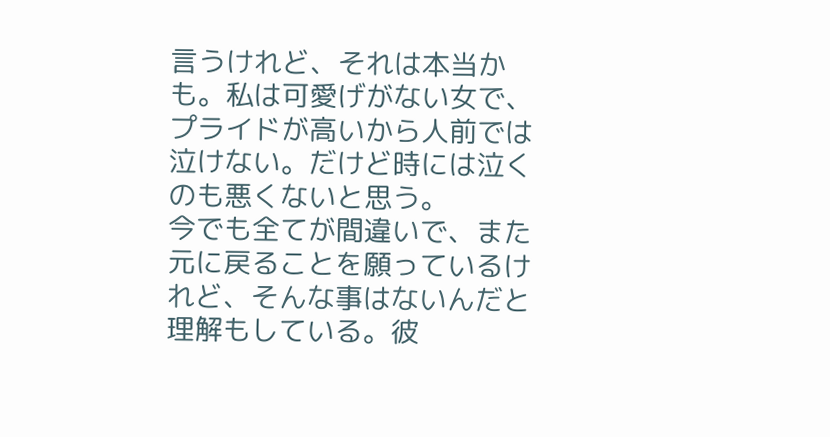言うけれど、それは本当かも。私は可愛げがない女で、プライドが高いから人前では泣けない。だけど時には泣くのも悪くないと思う。
今でも全てが間違いで、また元に戻ることを願っているけれど、そんな事はないんだと理解もしている。彼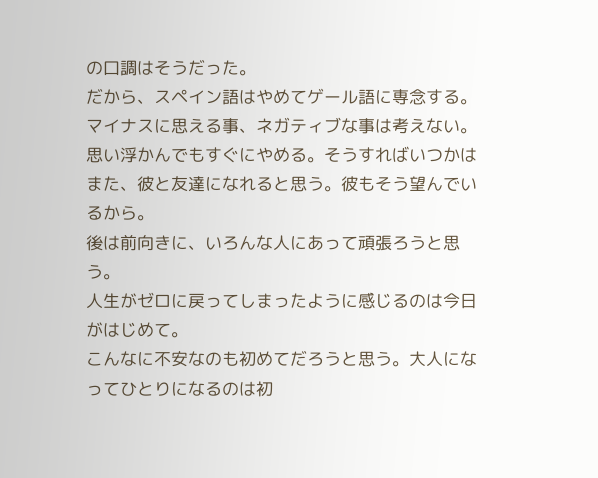の口調はそうだった。
だから、スペイン語はやめてゲール語に専念する。
マイナスに思える事、ネガティブな事は考えない。思い浮かんでもすぐにやめる。そうすればいつかはまた、彼と友達になれると思う。彼もそう望んでいるから。
後は前向きに、いろんな人にあって頑張ろうと思う。
人生がゼロに戻ってしまったように感じるのは今日がはじめて。
こんなに不安なのも初めてだろうと思う。大人になってひとりになるのは初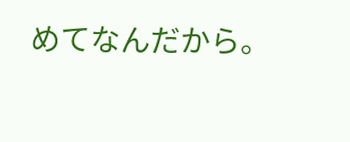めてなんだから。